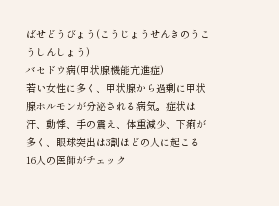ばせどうびょう(こうじょうせんきのうこうしんしょう)
バセドウ病(甲状腺機能亢進症)
若い女性に多く、甲状腺から過剰に甲状腺ホルモンが分泌される病気。症状は汗、動悸、手の震え、体重減少、下痢が多く、眼球突出は3割ほどの人に起こる
16人の医師がチェック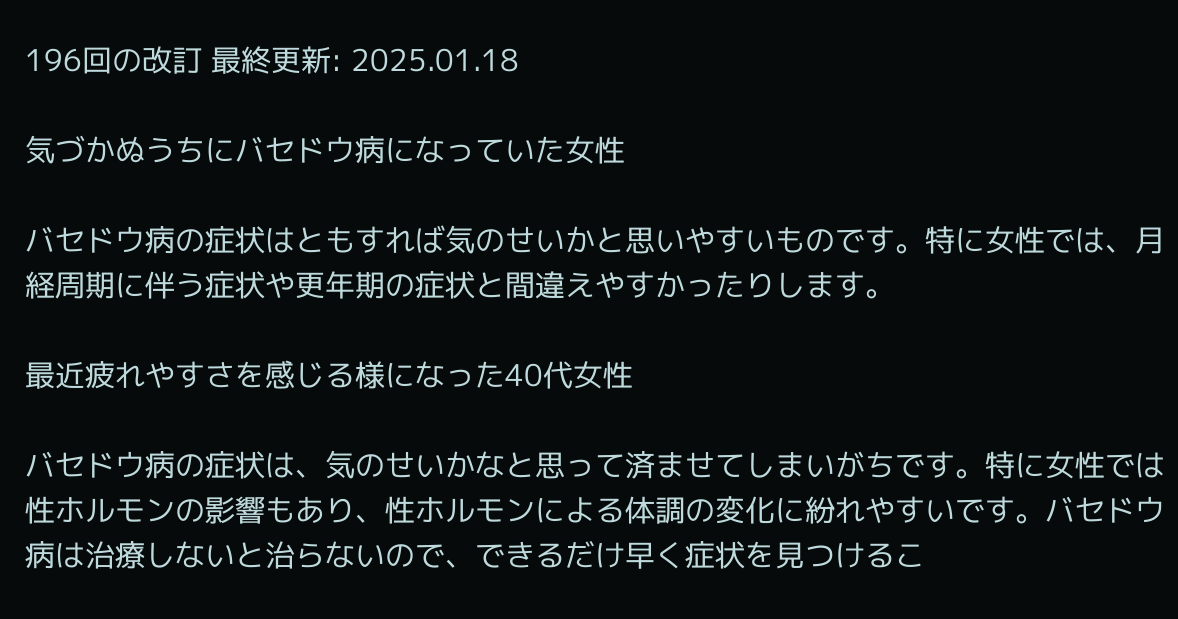196回の改訂 最終更新: 2025.01.18

気づかぬうちにバセドウ病になっていた女性

バセドウ病の症状はともすれば気のせいかと思いやすいものです。特に女性では、月経周期に伴う症状や更年期の症状と間違えやすかったりします。

最近疲れやすさを感じる様になった40代女性

バセドウ病の症状は、気のせいかなと思って済ませてしまいがちです。特に女性では性ホルモンの影響もあり、性ホルモンによる体調の変化に紛れやすいです。バセドウ病は治療しないと治らないので、できるだけ早く症状を見つけるこ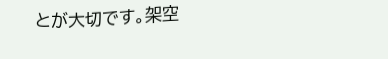とが大切です。架空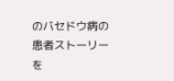のバセドウ病の患者ストーリーを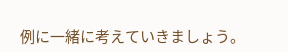例に一緒に考えていきましょう。